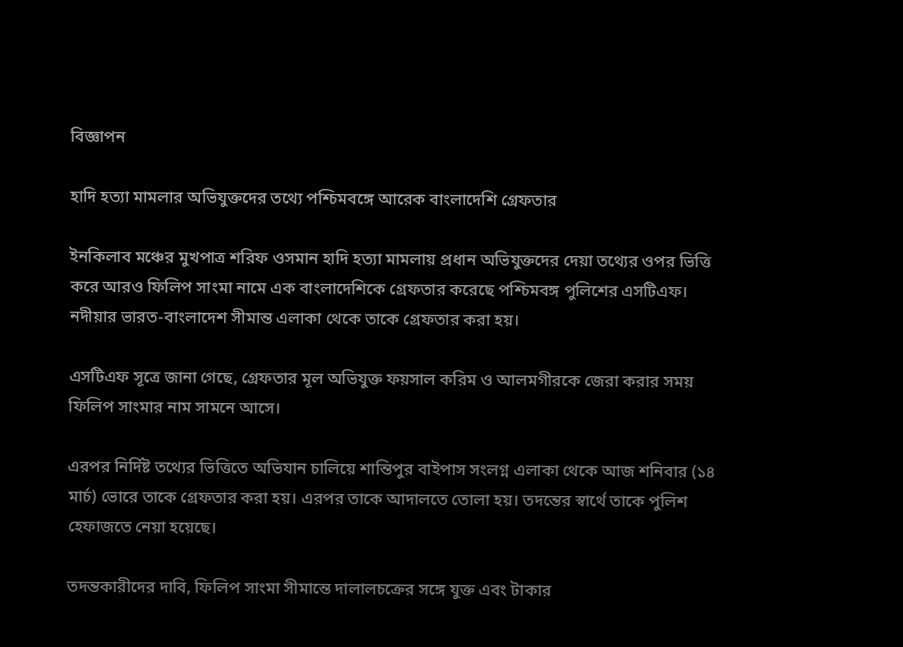বিজ্ঞাপন

হাদি হত্যা মামলার অভিযুক্তদের তথ্যে পশ্চিমবঙ্গে আরেক বাংলাদেশি গ্রেফতার

ইনকিলাব মঞ্চের মুখপাত্র শরিফ ওসমান হাদি হত্যা মামলায় প্রধান অভিযুক্তদের দেয়া তথ্যের ওপর ভিত্তি করে আরও ফিলিপ সাংমা নামে এক বাংলাদেশিকে গ্রেফতার করেছে পশ্চিমবঙ্গ পুলিশের এসটিএফ। নদীয়ার ভারত-বাংলাদেশ সীমান্ত এলাকা থেকে তাকে গ্রেফতার করা হয়।

এসটিএফ সূত্রে জানা গেছে, গ্রেফতার মূল অভিযুক্ত ফয়সাল করিম ও আলমগীরকে জেরা করার সময় ফিলিপ সাংমার নাম সামনে আসে।

এরপর নির্দিষ্ট তথ্যের ভিত্তিতে অভিযান চালিয়ে শান্তিপুর বাইপাস সংলগ্ন এলাকা থেকে আজ শনিবার (১৪ মার্চ) ভোরে তাকে গ্রেফতার করা হয়। এরপর তাকে আদালতে তোলা হয়। তদন্তের স্বার্থে তাকে পুলিশ হেফাজতে নেয়া হয়েছে।

তদন্তকারীদের দাবি, ফিলিপ সাংমা সীমান্তে দালালচক্রের সঙ্গে যুক্ত এবং টাকার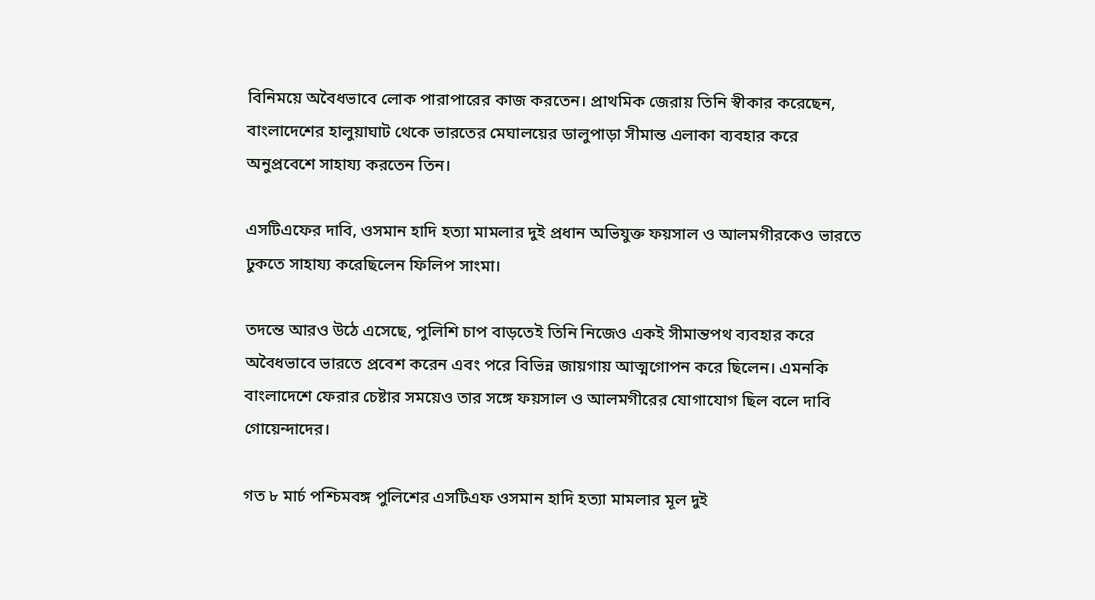বিনিময়ে অবৈধভাবে লোক পারাপারের কাজ করতেন। প্রাথমিক জেরায় তিনি স্বীকার করেছেন, বাংলাদেশের হালুয়াঘাট থেকে ভারতের মেঘালয়ের ডালুপাড়া সীমান্ত এলাকা ব্যবহার করে অনুপ্রবেশে সাহায্য করতেন তিন।

এসটিএফের দাবি, ওসমান হাদি হত্যা মামলার দুই প্রধান অভিযুক্ত ফয়সাল ও আলমগীরকেও ভারতে ঢুকতে সাহায্য করেছিলেন ফিলিপ সাংমা।

তদন্তে আরও উঠে এসেছে, পুলিশি চাপ বাড়তেই তিনি নিজেও একই সীমান্তপথ ব্যবহার করে অবৈধভাবে ভারতে প্রবেশ করেন এবং পরে বিভিন্ন জায়গায় আত্মগোপন করে ছিলেন। এমনকি বাংলাদেশে ফেরার চেষ্টার সময়েও তার সঙ্গে ফয়সাল ও আলমগীরের যোগাযোগ ছিল বলে দাবি গোয়েন্দাদের।

গত ৮ মার্চ পশ্চিমবঙ্গ পুলিশের এসটিএফ ওসমান হাদি হত্যা মামলার মূল দুই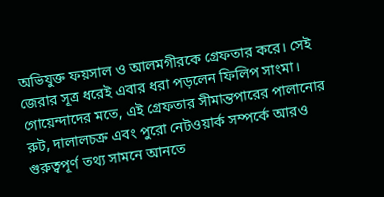অভিযুক্ত ফয়সাল ও আলমগীরকে গ্রেফতার করে। সেই জেরার সূত্র ধরেই এবার ধরা পড়লেন ফিলিপ সাংমা। গোয়েন্দাদের মতে, এই গ্রেফতার সীমান্তপারের পালানোর রুট, দালালচক্র এবং পুরো নেটওয়ার্ক সম্পর্কে আরও গুরুত্বপূর্ণ তথ্য সামনে আনতে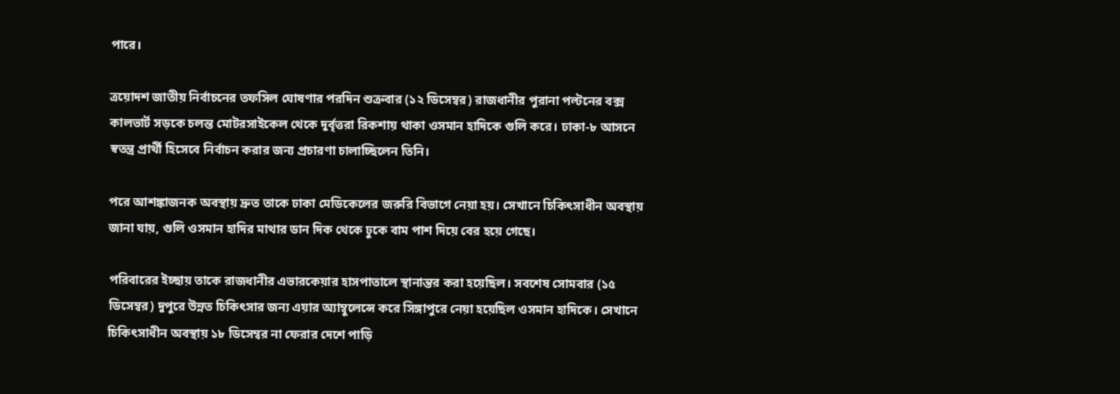পারে।

ত্রয়োদশ জাতীয় নির্বাচনের তফসিল ঘোষণার পরদিন শুক্রবার (১২ ডিসেম্বর) রাজধানীর পুরানা পল্টনের বক্স কালভার্ট সড়কে চলন্ত মোটরসাইকেল থেকে দুর্বৃত্তরা রিকশায় থাকা ওসমান হাদিকে গুলি করে। ঢাকা-৮ আসনে স্বতন্ত্র প্রার্থী হিসেবে নির্বাচন করার জন্য প্রচারণা চালাচ্ছিলেন তিনি।

পরে আশঙ্কাজনক অবস্থায় দ্রুত তাকে ঢাকা মেডিকেলের জরুরি বিভাগে নেয়া হয়। সেখানে চিকিৎসাধীন অবস্থায় জানা যায়, গুলি ওসমান হাদির মাথার ডান দিক থেকে ঢুকে বাম পাশ দিয়ে বের হয়ে গেছে।

পরিবারের ইচ্ছায় তাকে রাজধানীর এভারকেয়ার হাসপাতালে স্থানান্তর করা হয়েছিল। সবশেষ সোমবার (১৫ ডিসেম্বর) দুপুরে উন্নত চিকিৎসার জন্য এয়ার অ্যাম্বুলেন্সে করে সিঙ্গাপুরে নেয়া হয়েছিল ওসমান হাদিকে। সেখানে চিকিৎসাধীন অবস্থায় ১৮ ডিসেম্বর না ফেরার দেশে পাড়ি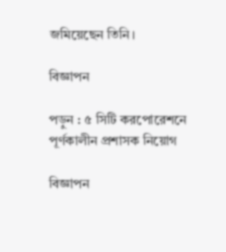জমিয়েছেন তিনি।

বিজ্ঞাপন

পড়ুন : ৫ সিটি করপোরেশনে পূর্ণকালীন প্রশাসক নিয়োগ

বিজ্ঞাপন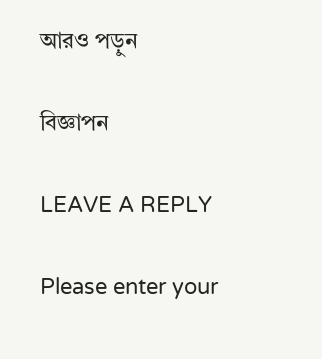আরও পড়ুন

বিজ্ঞাপন

LEAVE A REPLY

Please enter your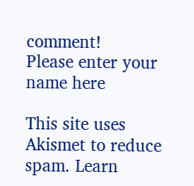comment!
Please enter your name here

This site uses Akismet to reduce spam. Learn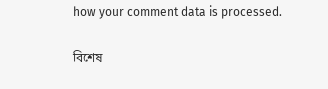how your comment data is processed.

বিশেষ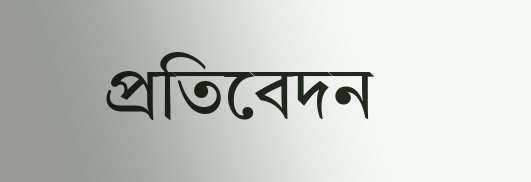প্রতিবেদন